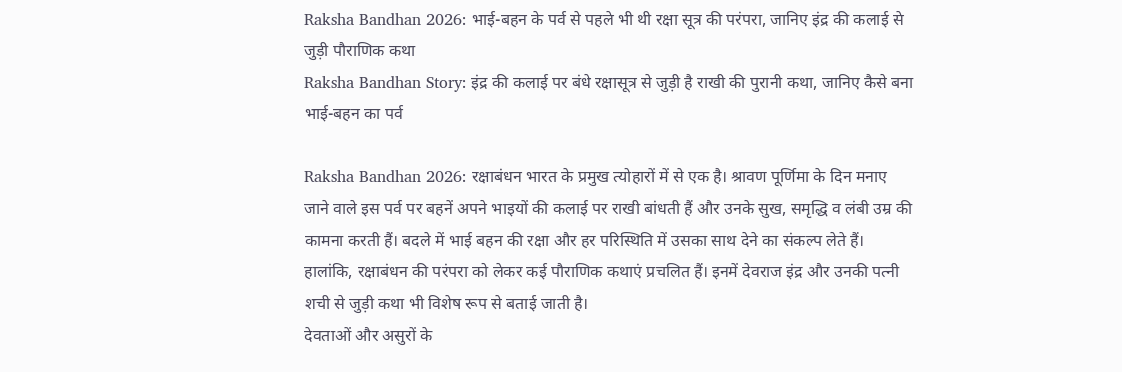Raksha Bandhan 2026: भाई-बहन के पर्व से पहले भी थी रक्षा सूत्र की परंपरा, जानिए इंद्र की कलाई से जुड़ी पौराणिक कथा
Raksha Bandhan Story: इंद्र की कलाई पर बंधे रक्षासूत्र से जुड़ी है राखी की पुरानी कथा, जानिए कैसे बना भाई-बहन का पर्व

Raksha Bandhan 2026: रक्षाबंधन भारत के प्रमुख त्योहारों में से एक है। श्रावण पूर्णिमा के दिन मनाए जाने वाले इस पर्व पर बहनें अपने भाइयों की कलाई पर राखी बांधती हैं और उनके सुख, समृद्धि व लंबी उम्र की कामना करती हैं। बदले में भाई बहन की रक्षा और हर परिस्थिति में उसका साथ देने का संकल्प लेते हैं। हालांकि, रक्षाबंधन की परंपरा को लेकर कई पौराणिक कथाएं प्रचलित हैं। इनमें देवराज इंद्र और उनकी पत्नी शची से जुड़ी कथा भी विशेष रूप से बताई जाती है।
देवताओं और असुरों के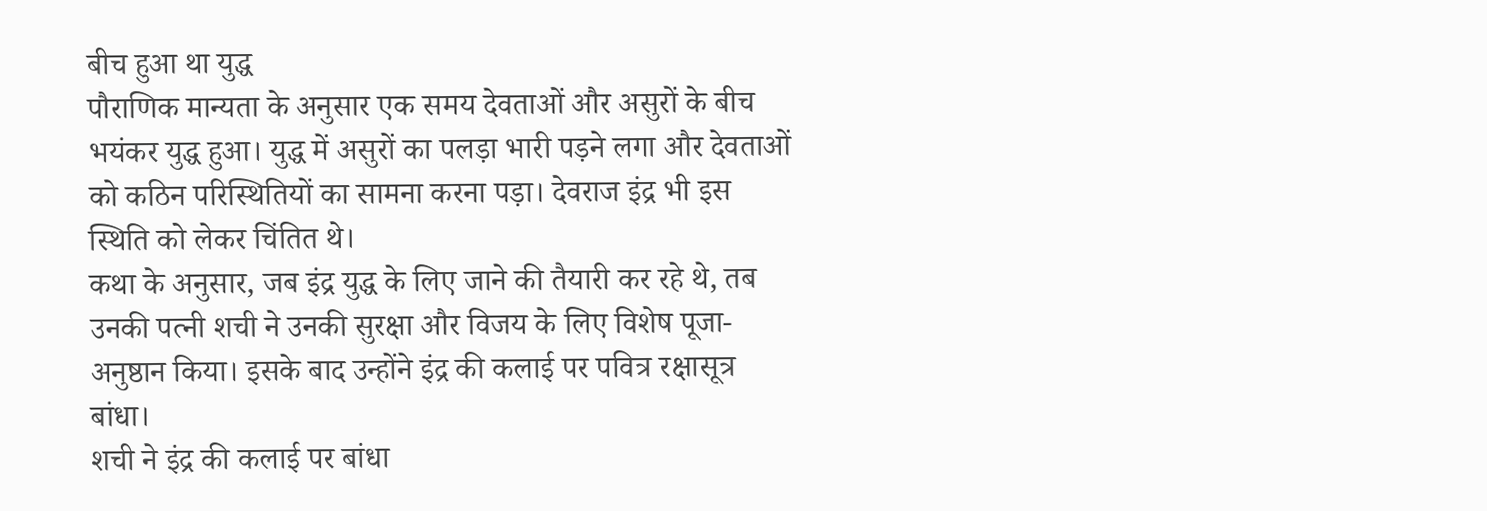बीच हुआ था युद्ध
पौराणिक मान्यता के अनुसार एक समय देवताओं और असुरों के बीच भयंकर युद्ध हुआ। युद्ध में असुरों का पलड़ा भारी पड़ने लगा और देवताओं को कठिन परिस्थितियों का सामना करना पड़ा। देवराज इंद्र भी इस स्थिति को लेकर चिंतित थे।
कथा के अनुसार, जब इंद्र युद्ध के लिए जाने की तैयारी कर रहे थे, तब उनकी पत्नी शची ने उनकी सुरक्षा और विजय के लिए विशेष पूजा-अनुष्ठान किया। इसके बाद उन्होंने इंद्र की कलाई पर पवित्र रक्षासूत्र बांधा।
शची ने इंद्र की कलाई पर बांधा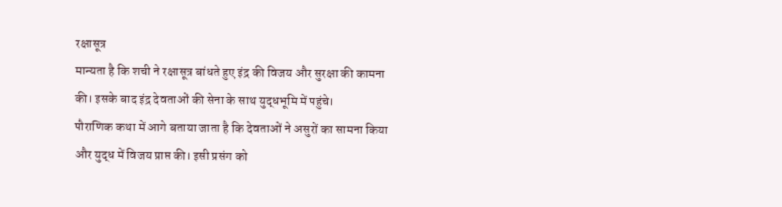रक्षासूत्र
मान्यता है कि शची ने रक्षासूत्र बांधते हुए इंद्र की विजय और सुरक्षा की कामना की। इसके बाद इंद्र देवताओं की सेना के साथ युद्धभूमि में पहुंचे।
पौराणिक कथा में आगे बताया जाता है कि देवताओं ने असुरों का सामना किया और युद्ध में विजय प्राप्त की। इसी प्रसंग को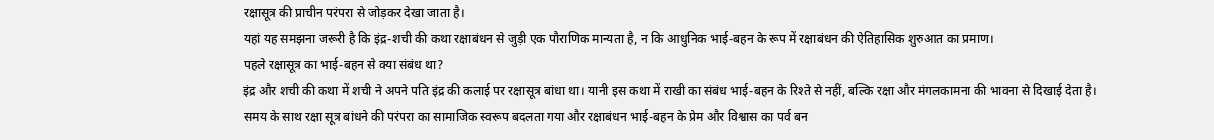रक्षासूत्र की प्राचीन परंपरा से जोड़कर देखा जाता है।
यहां यह समझना जरूरी है कि इंद्र-शची की कथा रक्षाबंधन से जुड़ी एक पौराणिक मान्यता है, न कि आधुनिक भाई-बहन के रूप में रक्षाबंधन की ऐतिहासिक शुरुआत का प्रमाण।
पहले रक्षासूत्र का भाई-बहन से क्या संबंध था?
इंद्र और शची की कथा में शची ने अपने पति इंद्र की कलाई पर रक्षासूत्र बांधा था। यानी इस कथा में राखी का संबंध भाई-बहन के रिश्ते से नहीं, बल्कि रक्षा और मंगलकामना की भावना से दिखाई देता है।
समय के साथ रक्षा सूत्र बांधने की परंपरा का सामाजिक स्वरूप बदलता गया और रक्षाबंधन भाई-बहन के प्रेम और विश्वास का पर्व बन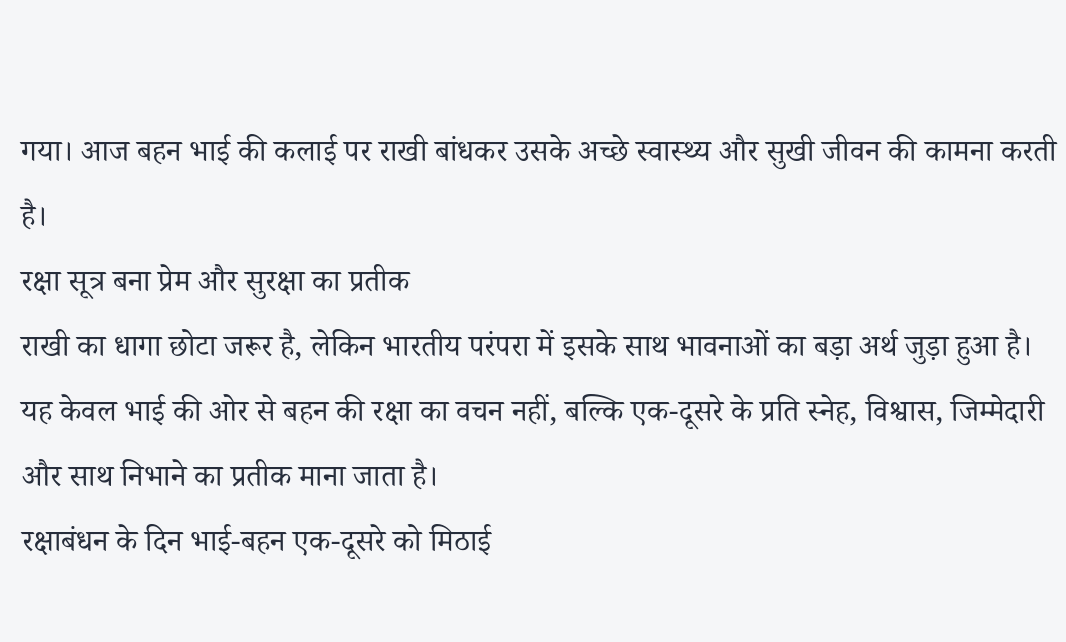गया। आज बहन भाई की कलाई पर राखी बांधकर उसके अच्छे स्वास्थ्य और सुखी जीवन की कामना करती है।
रक्षा सूत्र बना प्रेम और सुरक्षा का प्रतीक
राखी का धागा छोटा जरूर है, लेकिन भारतीय परंपरा में इसके साथ भावनाओं का बड़ा अर्थ जुड़ा हुआ है। यह केवल भाई की ओर से बहन की रक्षा का वचन नहीं, बल्कि एक-दूसरे के प्रति स्नेह, विश्वास, जिम्मेदारी और साथ निभाने का प्रतीक माना जाता है।
रक्षाबंधन के दिन भाई-बहन एक-दूसरे को मिठाई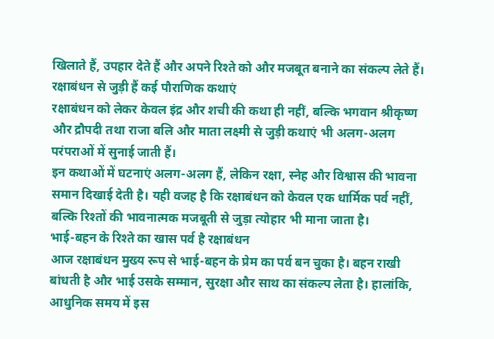खिलाते हैं, उपहार देते हैं और अपने रिश्ते को और मजबूत बनाने का संकल्प लेते हैं।
रक्षाबंधन से जुड़ी हैं कई पौराणिक कथाएं
रक्षाबंधन को लेकर केवल इंद्र और शची की कथा ही नहीं, बल्कि भगवान श्रीकृष्ण और द्रौपदी तथा राजा बलि और माता लक्ष्मी से जुड़ी कथाएं भी अलग-अलग परंपराओं में सुनाई जाती हैं।
इन कथाओं में घटनाएं अलग-अलग हैं, लेकिन रक्षा, स्नेह और विश्वास की भावना समान दिखाई देती है। यही वजह है कि रक्षाबंधन को केवल एक धार्मिक पर्व नहीं, बल्कि रिश्तों की भावनात्मक मजबूती से जुड़ा त्योहार भी माना जाता है।
भाई-बहन के रिश्ते का खास पर्व है रक्षाबंधन
आज रक्षाबंधन मुख्य रूप से भाई-बहन के प्रेम का पर्व बन चुका है। बहन राखी बांधती है और भाई उसके सम्मान, सुरक्षा और साथ का संकल्प लेता है। हालांकि, आधुनिक समय में इस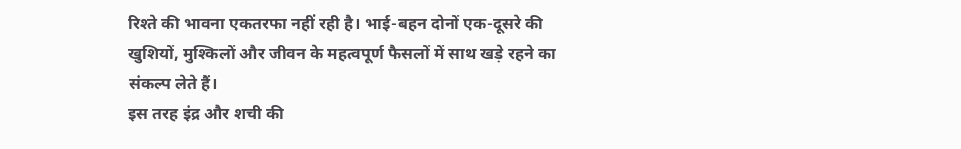रिश्ते की भावना एकतरफा नहीं रही है। भाई-बहन दोनों एक-दूसरे की खुशियों, मुश्किलों और जीवन के महत्वपूर्ण फैसलों में साथ खड़े रहने का संकल्प लेते हैं।
इस तरह इंद्र और शची की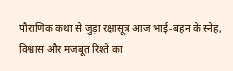पौराणिक कथा से जुड़ा रक्षासूत्र आज भाई-बहन के स्नेह, विश्वास और मजबूत रिश्ते का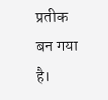प्रतीक बन गया है।